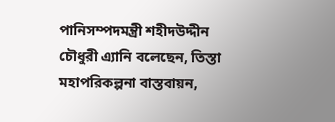পানিসম্পদমন্ত্রী শহীদউদ্দীন চৌধুরী এ্যানি বলেছেন, তিস্তা মহাপরিকল্পনা বাস্তবায়ন,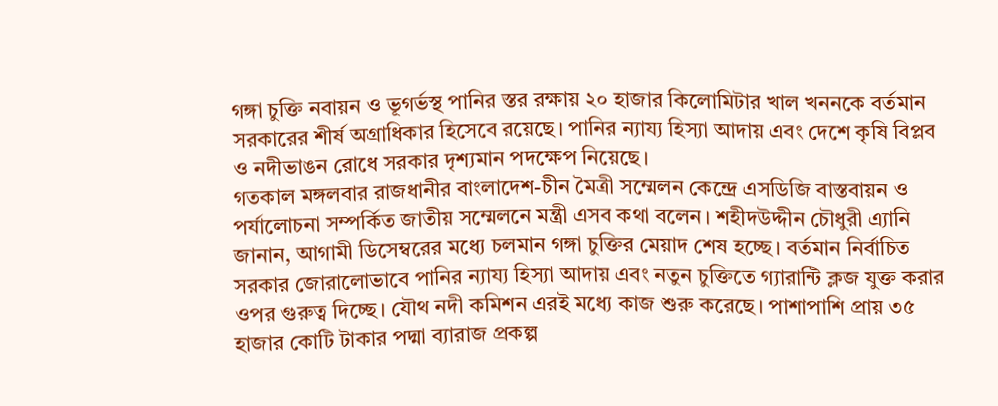গঙ্গা চুক্তি নবায়ন ও ভূগর্ভস্থ পানির স্তর রক্ষায় ২০ হাজার কিলোমিটার খাল খননকে বর্তমান সরকারের শীর্ষ অগ্রাধিকার হিসেবে রয়েছে। পানির ন্যায্য হিস্যা আদায় এবং দেশে কৃষি বিপ্লব ও নদীভাঙন রোধে সরকার দৃশ্যমান পদক্ষেপ নিয়েছে।
গতকাল মঙ্গলবার রাজধানীর বাংলাদেশ-চীন মৈত্রী সম্মেলন কেন্দ্রে এসডিজি বাস্তবায়ন ও পর্যালোচনা সম্পর্কিত জাতীয় সম্মেলনে মন্ত্রী এসব কথা বলেন। শহীদউদ্দীন চৌধুরী এ্যানি জানান, আগামী ডিসেম্বরের মধ্যে চলমান গঙ্গা চুক্তির মেয়াদ শেষ হচ্ছে। বর্তমান নির্বাচিত সরকার জোরালোভাবে পানির ন্যায্য হিস্যা আদায় এবং নতুন চুক্তিতে গ্যারান্টি ক্লজ যুক্ত করার ওপর গুরুত্ব দিচ্ছে। যৌথ নদী কমিশন এরই মধ্যে কাজ শুরু করেছে। পাশাপাশি প্রায় ৩৫ হাজার কোটি টাকার পদ্মা ব্যারাজ প্রকল্প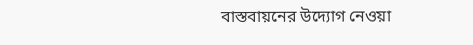বাস্তবায়নের উদ্যোগ নেওয়া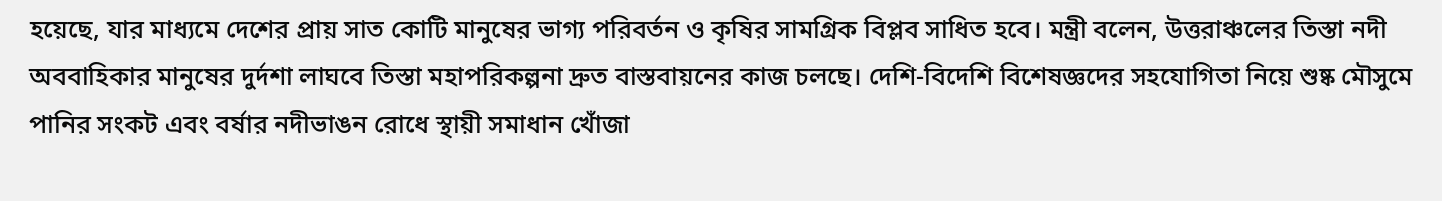হয়েছে, যার মাধ্যমে দেশের প্রায় সাত কোটি মানুষের ভাগ্য পরিবর্তন ও কৃষির সামগ্রিক বিপ্লব সাধিত হবে। মন্ত্রী বলেন, উত্তরাঞ্চলের তিস্তা নদী অববাহিকার মানুষের দুর্দশা লাঘবে তিস্তা মহাপরিকল্পনা দ্রুত বাস্তবায়নের কাজ চলছে। দেশি-বিদেশি বিশেষজ্ঞদের সহযোগিতা নিয়ে শুষ্ক মৌসুমে পানির সংকট এবং বর্ষার নদীভাঙন রোধে স্থায়ী সমাধান খোঁজা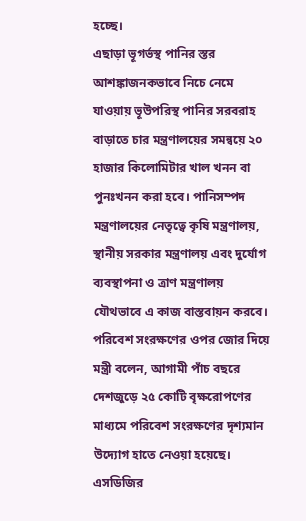হচ্ছে।
এছাড়া ভূগর্ভস্থ পানির স্তর আশঙ্কাজনকভাবে নিচে নেমে যাওয়ায় ভূউপরিস্থ পানির সরবরাহ বাড়াতে চার মন্ত্রণালয়ের সমন্বয়ে ২০ হাজার কিলোমিটার খাল খনন বা পুনঃখনন করা হবে। পানিসম্পদ মন্ত্রণালয়ের নেতৃত্বে কৃষি মন্ত্রণালয়, স্থানীয় সরকার মন্ত্রণালয় এবং দুর্যোগ ব্যবস্থাপনা ও ত্রাণ মন্ত্রণালয় যৌথভাবে এ কাজ বাস্তবায়ন করবে। পরিবেশ সংরক্ষণের ওপর জোর দিয়ে মন্ত্রী বলেন, আগামী পাঁচ বছরে দেশজুড়ে ২৫ কোটি বৃক্ষরোপণের মাধ্যমে পরিবেশ সংরক্ষণের দৃশ্যমান উদ্যোগ হাতে নেওয়া হয়েছে। এসডিজির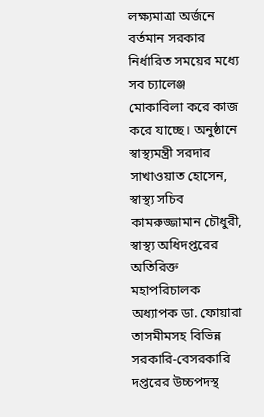লক্ষ্যমাত্রা অর্জনে বর্তমান সরকার নির্ধারিত সময়ের মধ্যে সব চ্যালেঞ্জ মোকাবিলা করে কাজ করে যাচ্ছে। অনুষ্ঠানে স্বাস্থ্যমন্ত্রী সরদার সাখাওয়াত হোসেন, স্বাস্থ্য সচিব কামরুজ্জামান চৌধুরী, স্বাস্থ্য অধিদপ্তরের অতিরিক্ত মহাপরিচালক অধ্যাপক ডা. ফোয়ারা তাসমীমসহ বিভিন্ন সরকারি-বেসরকারি দপ্তরের উচ্চপদস্থ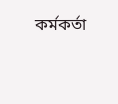কর্মকর্তা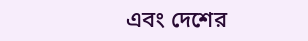এবং দেশের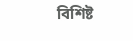বিশিষ্ট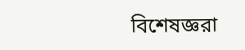বিশেষজ্ঞরা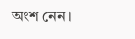অংশ নেন।